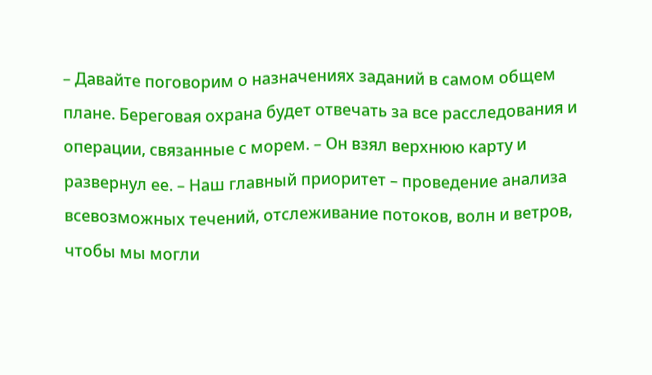– Давайте поговорим о назначениях заданий в самом общем плане. Береговая охрана будет отвечать за все расследования и операции, связанные с морем. – Он взял верхнюю карту и развернул ее. – Наш главный приоритет – проведение анализа всевозможных течений, отслеживание потоков, волн и ветров, чтобы мы могли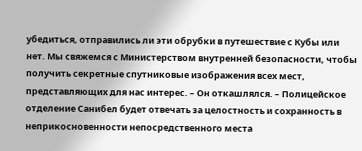убедиться, отправились ли эти обрубки в путешествие с Кубы или нет. Мы свяжемся с Министерством внутренней безопасности, чтобы получить секретные спутниковые изображения всех мест, представляющих для нас интерес. – Он откашлялся. – Полицейское отделение Санибел будет отвечать за целостность и сохранность в неприкосновенности непосредственного места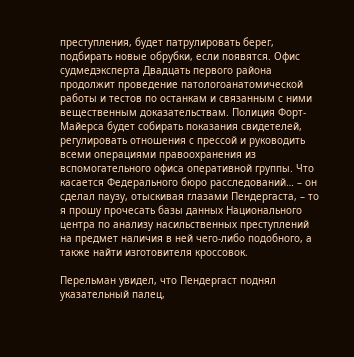преступления, будет патрулировать берег, подбирать новые обрубки, если появятся. Офис судмедэксперта Двадцать первого района продолжит проведение патологоанатомической работы и тестов по останкам и связанным с ними вещественным доказательствам. Полиция Форт-Майерса будет собирать показания свидетелей, регулировать отношения с прессой и руководить всеми операциями правоохранения из вспомогательного офиса оперативной группы. Что касается Федерального бюро расследований… – он сделал паузу, отыскивая глазами Пендергаста, – то я прошу прочесать базы данных Национального центра по анализу насильственных преступлений на предмет наличия в ней чего-либо подобного, а также найти изготовителя кроссовок.

Перельман увидел, что Пендергаст поднял указательный палец,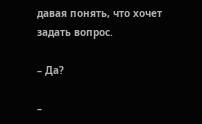давая понять, что хочет задать вопрос.

– Да?

–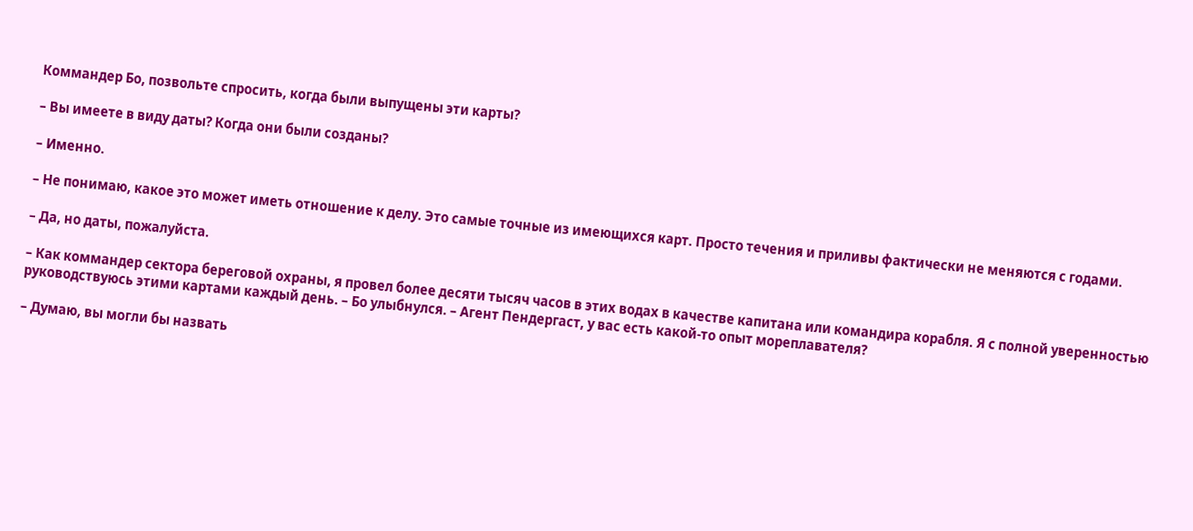Коммандер Бо, позвольте спросить, когда были выпущены эти карты?

– Вы имеете в виду даты? Когда они были созданы?

– Именно.

– Не понимаю, какое это может иметь отношение к делу. Это самые точные из имеющихся карт. Просто течения и приливы фактически не меняются с годами.

– Да, но даты, пожалуйста.

– Как коммандер сектора береговой охраны, я провел более десяти тысяч часов в этих водах в качестве капитана или командира корабля. Я с полной уверенностью руководствуюсь этими картами каждый день. – Бо улыбнулся. – Агент Пендергаст, у вас есть какой-то опыт мореплавателя?

– Думаю, вы могли бы назвать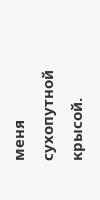меня сухопутной крысой.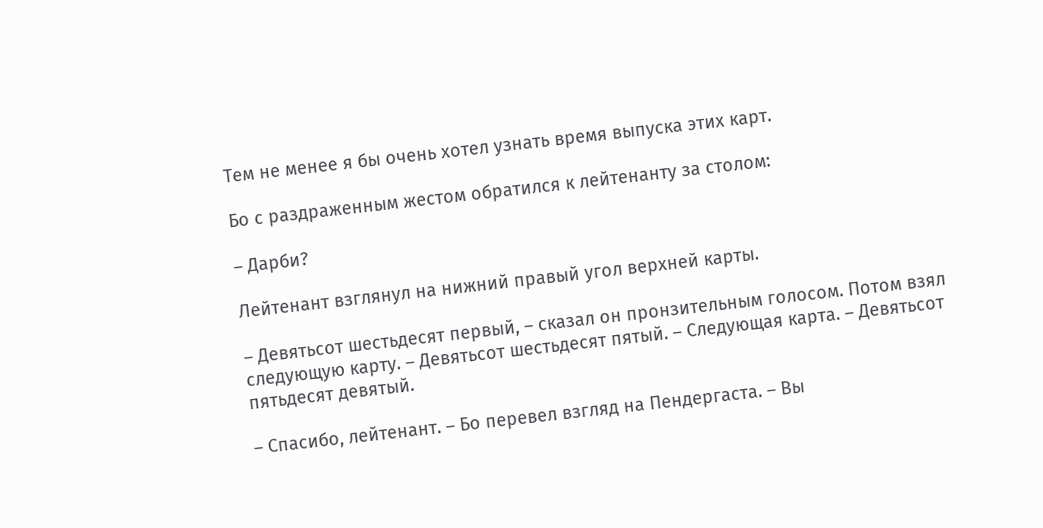Тем не менее я бы очень хотел узнать время выпуска этих карт.

Бо с раздраженным жестом обратился к лейтенанту за столом:

– Дарби?

Лейтенант взглянул на нижний правый угол верхней карты.

– Девятьсот шестьдесят первый, – сказал он пронзительным голосом. Потом взял следующую карту. – Девятьсот шестьдесят пятый. – Следующая карта. – Девятьсот пятьдесят девятый.

– Спасибо, лейтенант. – Бо перевел взгляд на Пендергаста. – Вы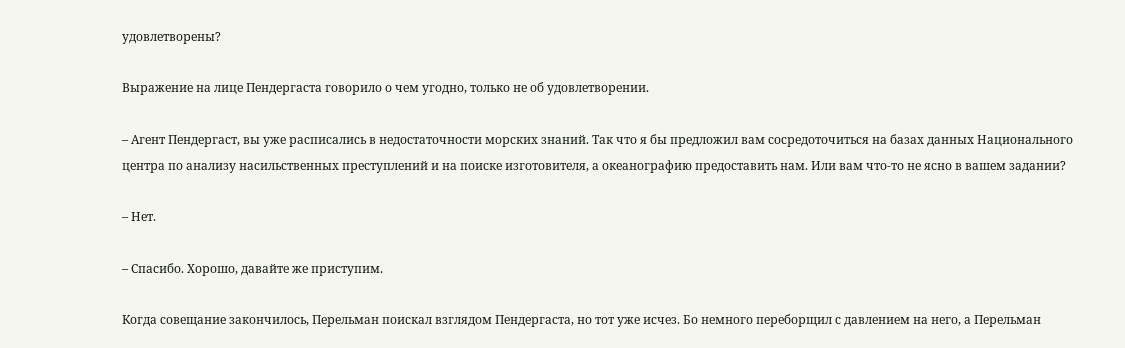удовлетворены?

Выражение на лице Пендергаста говорило о чем угодно, только не об удовлетворении.

– Агент Пендергаст, вы уже расписались в недостаточности морских знаний. Так что я бы предложил вам сосредоточиться на базах данных Национального центра по анализу насильственных преступлений и на поиске изготовителя, а океанографию предоставить нам. Или вам что-то не ясно в вашем задании?

– Нет.

– Спасибо. Хорошо, давайте же приступим.

Когда совещание закончилось, Перельман поискал взглядом Пендергаста, но тот уже исчез. Бо немного переборщил с давлением на него, а Перельман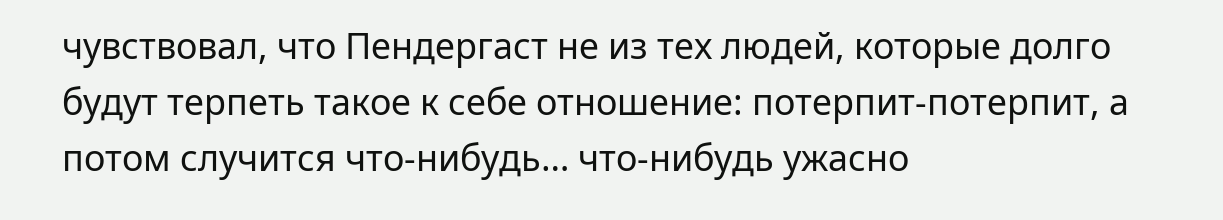чувствовал, что Пендергаст не из тех людей, которые долго будут терпеть такое к себе отношение: потерпит-потерпит, а потом случится что-нибудь… что-нибудь ужасно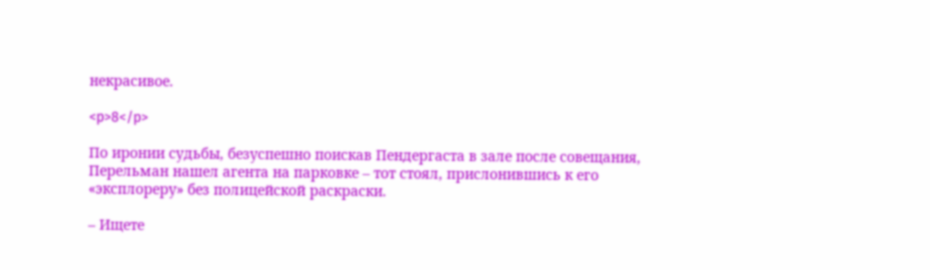некрасивое.

<p>8</p>

По иронии судьбы, безуспешно поискав Пендергаста в зале после совещания, Перельман нашел агента на парковке – тот стоял, прислонившись к его «эксплореру» без полицейской раскраски.

– Ищете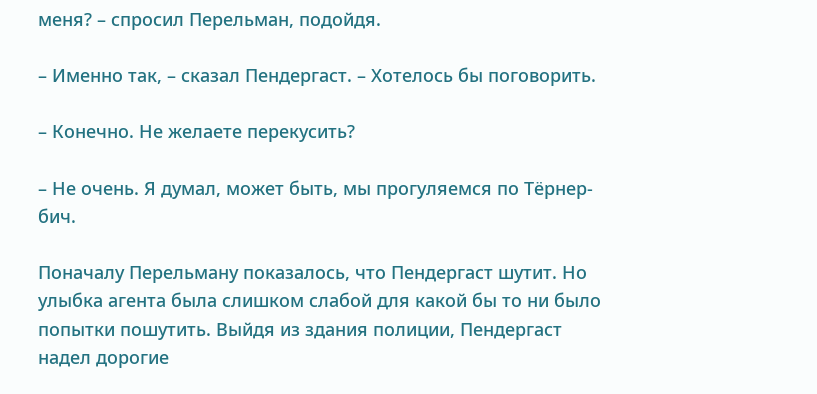меня? – спросил Перельман, подойдя.

– Именно так, – сказал Пендергаст. – Хотелось бы поговорить.

– Конечно. Не желаете перекусить?

– Не очень. Я думал, может быть, мы прогуляемся по Тёрнер-бич.

Поначалу Перельману показалось, что Пендергаст шутит. Но улыбка агента была слишком слабой для какой бы то ни было попытки пошутить. Выйдя из здания полиции, Пендергаст надел дорогие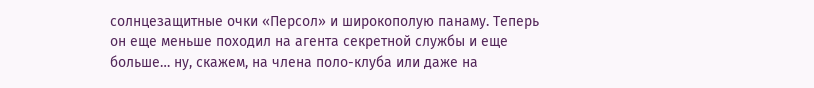солнцезащитные очки «Персол» и широкополую панаму. Теперь он еще меньше походил на агента секретной службы и еще больше… ну, скажем, на члена поло-клуба или даже на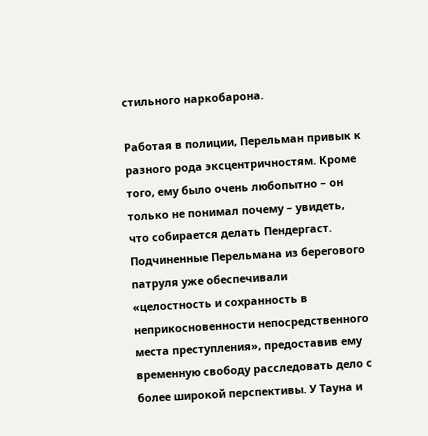стильного наркобарона.

Работая в полиции, Перельман привык к разного рода эксцентричностям. Кроме того, ему было очень любопытно – он только не понимал почему – увидеть, что собирается делать Пендергаст. Подчиненные Перельмана из берегового патруля уже обеспечивали «целостность и сохранность в неприкосновенности непосредственного места преступления», предоставив ему временную свободу расследовать дело с более широкой перспективы. У Тауна и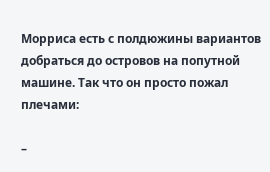Морриса есть с полдюжины вариантов добраться до островов на попутной машине. Так что он просто пожал плечами:

–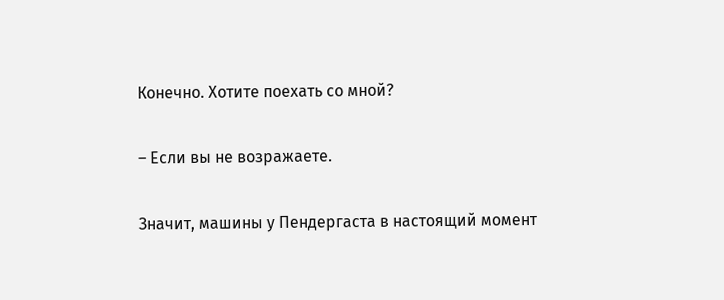Конечно. Хотите поехать со мной?

– Если вы не возражаете.

Значит, машины у Пендергаста в настоящий момент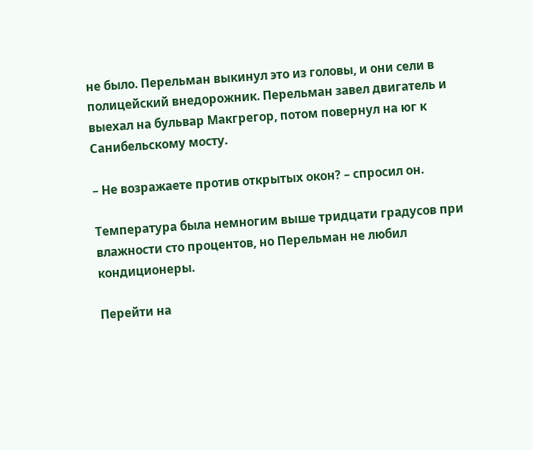не было. Перельман выкинул это из головы, и они сели в полицейский внедорожник. Перельман завел двигатель и выехал на бульвар Макгрегор, потом повернул на юг к Санибельскому мосту.

– Не возражаете против открытых окон? – спросил он.

Температура была немногим выше тридцати градусов при влажности сто процентов, но Перельман не любил кондиционеры.

Перейти на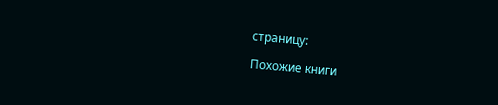страницу:

Похожие книги